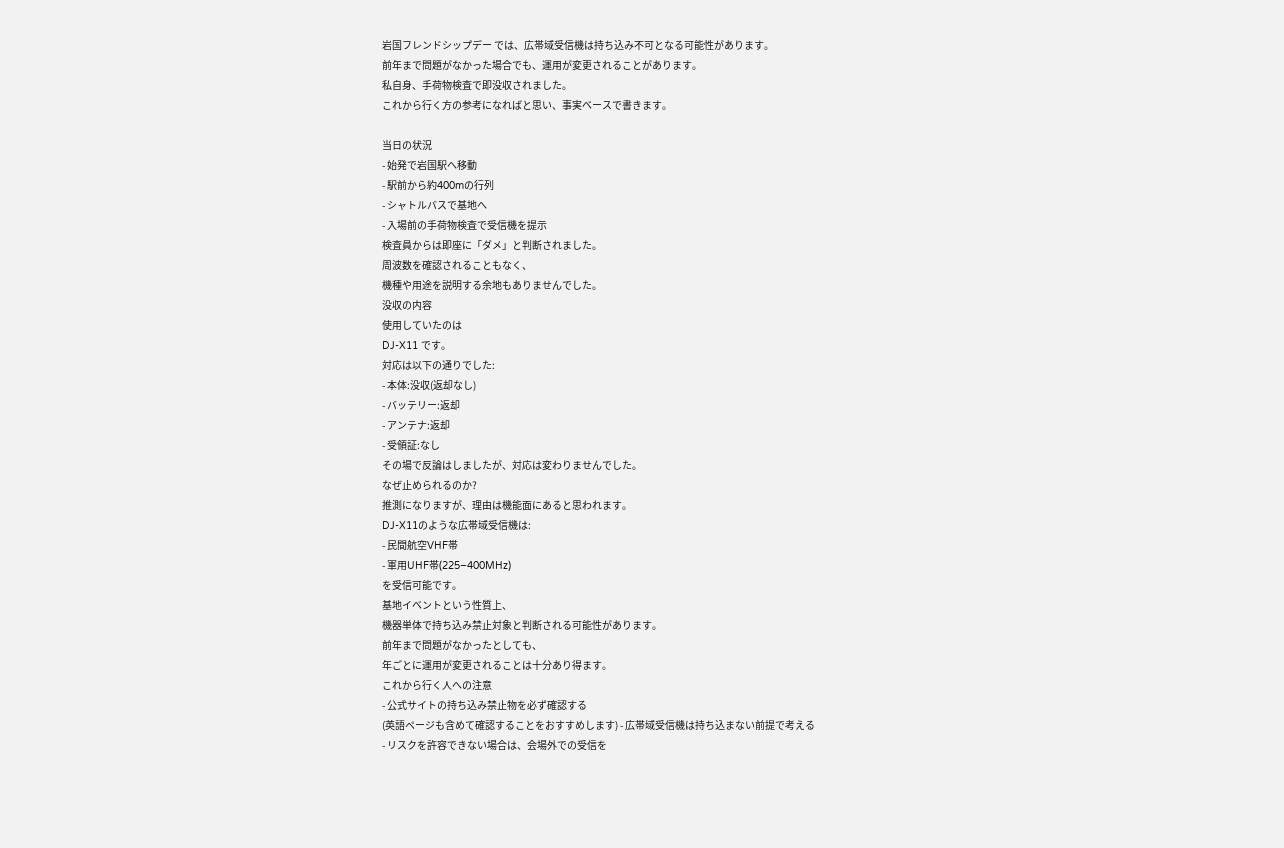岩国フレンドシップデー では、広帯域受信機は持ち込み不可となる可能性があります。
前年まで問題がなかった場合でも、運用が変更されることがあります。
私自身、手荷物検査で即没収されました。
これから行く方の参考になればと思い、事実ベースで書きます。

当日の状況
- 始発で岩国駅へ移動
- 駅前から約400mの行列
- シャトルバスで基地へ
- 入場前の手荷物検査で受信機を提示
検査員からは即座に「ダメ」と判断されました。
周波数を確認されることもなく、
機種や用途を説明する余地もありませんでした。
没収の内容
使用していたのは
DJ-X11 です。
対応は以下の通りでした:
- 本体:没収(返却なし)
- バッテリー:返却
- アンテナ:返却
- 受領証:なし
その場で反論はしましたが、対応は変わりませんでした。
なぜ止められるのか?
推測になりますが、理由は機能面にあると思われます。
DJ-X11のような広帯域受信機は:
- 民間航空VHF帯
- 軍用UHF帯(225–400MHz)
を受信可能です。
基地イベントという性質上、
機器単体で持ち込み禁止対象と判断される可能性があります。
前年まで問題がなかったとしても、
年ごとに運用が変更されることは十分あり得ます。
これから行く人への注意
- 公式サイトの持ち込み禁止物を必ず確認する
(英語ページも含めて確認することをおすすめします) - 広帯域受信機は持ち込まない前提で考える
- リスクを許容できない場合は、会場外での受信を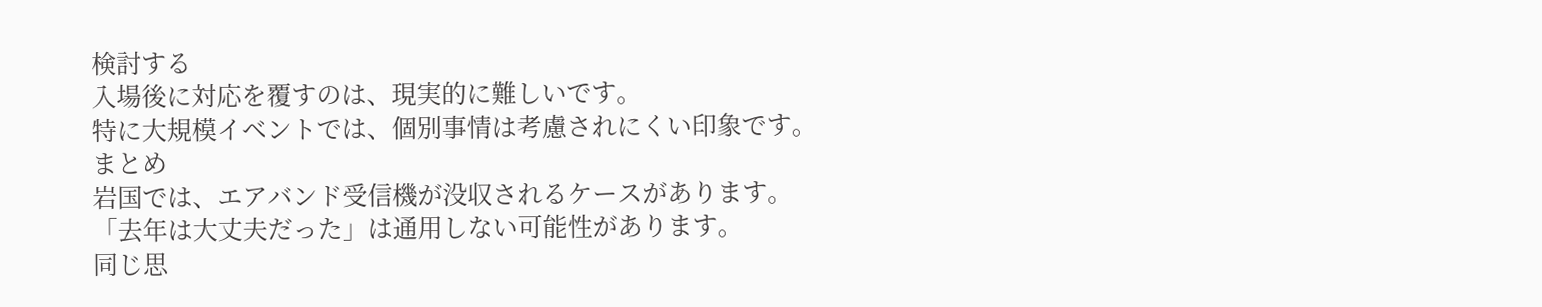検討する
入場後に対応を覆すのは、現実的に難しいです。
特に大規模イベントでは、個別事情は考慮されにくい印象です。
まとめ
岩国では、エアバンド受信機が没収されるケースがあります。
「去年は大丈夫だった」は通用しない可能性があります。
同じ思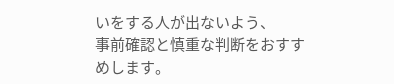いをする人が出ないよう、
事前確認と慎重な判断をおすすめします。